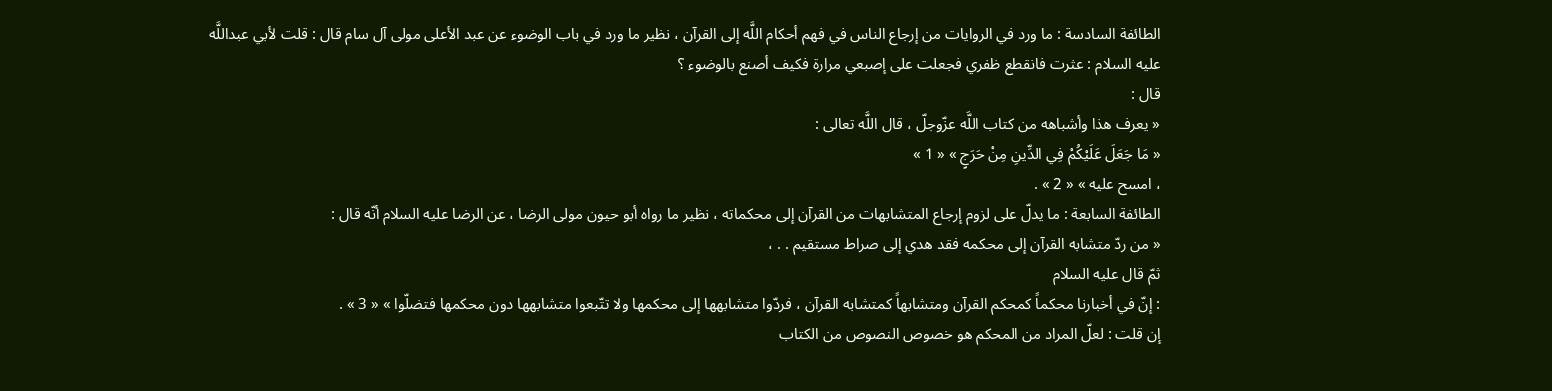الطائفة السادسة : ما ورد في الروايات من إرجاع الناس في فهم أحكام اللَّه إلى القرآن ، نظير ما ورد في باب الوضوء عن عبد الأعلى مولى آل سام قال : قلت لأبي عبداللَّه عليه السلام : عثرت فانقطع ظفري فجعلت على إصبعي مرارة فكيف أصنع بالوضوء ؟
قال :
« يعرف هذا وأشباهه من كتاب اللَّه عزّوجلّ ، قال اللَّه تعالى :
« مَا جَعَلَ عَلَيْكُمْ فِي الدِّينِ مِنْ حَرَجٍ » « 1 »
، امسح عليه » « 2 » .
الطائفة السابعة : ما يدلّ على لزوم إرجاع المتشابهات من القرآن إلى محكماته ، نظير ما رواه أبو حيون مولى الرضا ، عن الرضا عليه السلام أنّه قال :
« من ردّ متشابه القرآن إلى محكمه فقد هدي إلى صراط مستقيم . . ،
ثمّ قال عليه السلام
: إنّ في أخبارنا محكماً كمحكم القرآن ومتشابهاً كمتشابه القرآن ، فردّوا متشابهها إلى محكمها ولا تتّبعوا متشابهها دون محكمها فتضلّوا » « 3 » .
إن قلت : لعلّ المراد من المحكم هو خصوص النصوص من الكتاب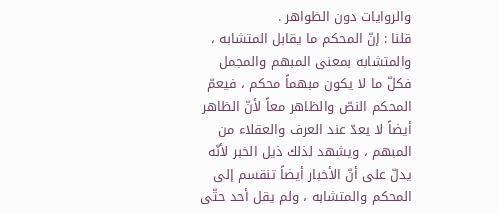والروايات دون الظواهر .
قلنا : إنّ المحكم ما يقابل المتشابه ، والمتشابه بمعنى المبهم والمجمل فكلّ ما لا يكون مبهماً محكم ، فيعمّ المحكم النصّ والظاهر معاً لأنّ الظاهر أيضاً لا يعدّ عند العرف والعقلاء من المبهم ، ويشهد لذلك ذيل الخبر لأنّه يدلّ على أنّ الأخبار أيضاً تنقسم إلى المحكم والمتشابه ، ولم يقل أحد حتّى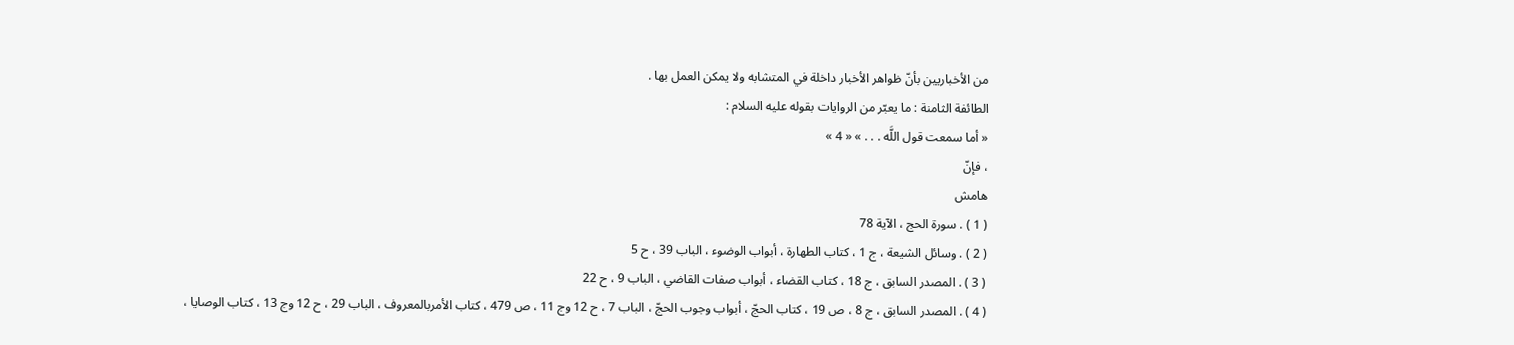من الأخباريين بأنّ ظواهر الأخبار داخلة في المتشابه ولا يمكن العمل بها .
الطائفة الثامنة : ما يعبّر من الروايات بقوله عليه السلام :
« أما سمعت قول اللَّه . . . » « 4 »
، فإنّ
هامش
( 1 ) . سورة الحج ، الآية 78
( 2 ) . وسائل الشيعة ، ج 1 ، كتاب الطهارة ، أبواب الوضوء ، الباب 39 ، ح 5
( 3 ) . المصدر السابق ، ج 18 ، كتاب القضاء ، أبواب صفات القاضي ، الباب 9 ، ح 22
( 4 ) . المصدر السابق ، ج 8 ، ص 19 ، كتاب الحجّ ، أبواب وجوب الحجّ ، الباب 7 ، ح 12 وج 11 ، ص 479 ، كتاب الأمربالمعروف ، الباب 29 ، ح 12 وج 13 ، كتاب الوصايا ،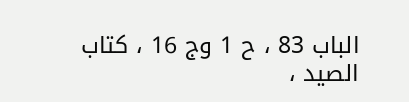الباب 83 ، ح 1 وج 16 ، كتاب الصيد ،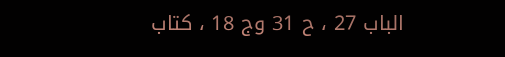الباب 27 ، ح 31 وج 18 ، كتاب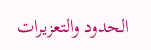الحدود والتعزيرات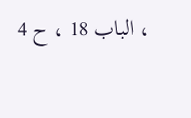، الباب 18 ، ح 4